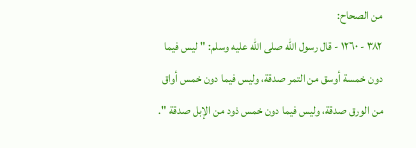من الصحاح:
٣٨٢ - ١٢٦٠ - قال رسول الله صلى الله عليه وسلم: " ليس فيما دون خمسة أوسق من التمر صدقة، وليس فيما دون خمس أواق من الورق صدقة، وليس فيما دون خمس ذود من الإبل صدقة ".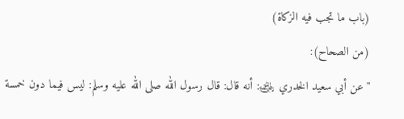(باب ما تجب فيه الزكاة)
(من الصحاح):
" عن أبي سعيد الخدري ﵁: أنه قال: قال رسول الله صلى الله عليه وسلم: ليس فيما دون خمسة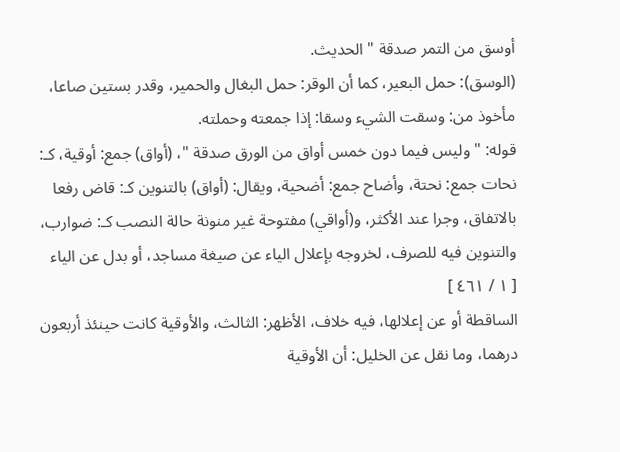أوسق من التمر صدقة " الحديث.
(الوسق): حمل البعير، كما أن الوقر: حمل البغال والحمير، وقدر بستين صاعا، مأخوذ من: وسقت الشيء وسقا: إذا جمعته وحملته.
قوله: " وليس فيما دون خمس أواق من الورق صدقة "، (أواق) جمع: أوقية، كـ: نحات جمع: نحتة، وأضاح جمع: أضحية، ويقال: (أواق) بالتنوين كـ: قاض رفعا بالاتفاق، وجرا عند الأكثر، و(أواقي) مفتوحة غير منونة حالة النصب كـ: ضوارب، والتنوين فيه للصرف، لخروجه بإعلال الياء عن صيغة مساجد، أو بدل عن الياء
[ ١ / ٤٦١ ]
الساقطة أو عن إعلالها، فيه خلاف، الأظهر: الثالث، والأوقية كانت حينئذ أربعون درهما، وما نقل عن الخليل: أن الأوقية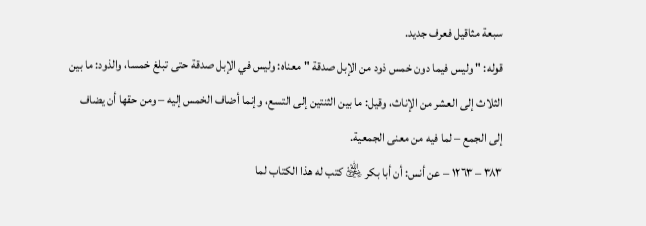سبعة مثاقيل فعرف جديد.
قوله: " وليس فيما دون خمس ذود من الإبل صدقة " معناه: وليس في الإبل صدقة حتى تبلغ خمسا، والذود: ما بين الثلاث إلى العشر من الإناث، وقيل: ما بين الثنتين إلى التسع، وإنما أضاف الخمس إليه – ومن حقها أن يضاف إلى الجمع – لما فيه من معنى الجمعية.
٣٨٣ – ١٢٦٣ – عن أنس: أن أبا بكر ﵁ كتب له هذا الكتاب لما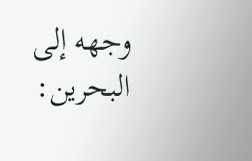وجهه إلى البحرين: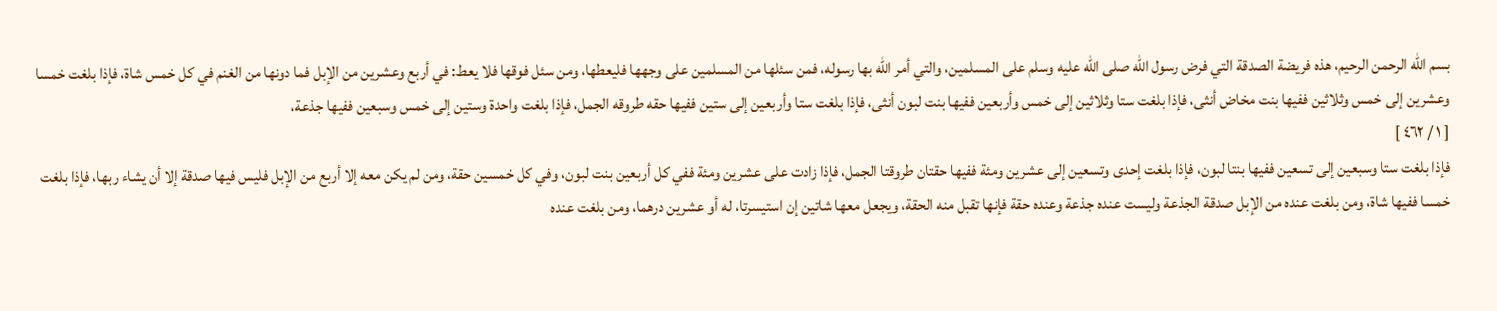بسم الله الرحمن الرحيم، هذه فريضة الصدقة التي فرض رسول الله صلى الله عليه وسلم على المسلمين، والتي أمر الله بها رسوله، فمن سئلها من المسلمين على وجهها فليعطها، ومن سئل فوقها فلا يعط: في أربع وعشرين من الإبل فما دونها من الغنم في كل خمس شاة، فإذا بلغت خمسا وعشرين إلى خمس وثلاثين ففيها بنت مخاض أنثى، فإذا بلغت ستا وثلاثين إلى خمس وأربعين ففيها بنت لبون أنثى، فإذا بلغت ستا وأربعين إلى ستين ففيها حقه طروقه الجمل، فإذا بلغت واحدة وستين إلى خمس وسبعين ففيها جذعة،
[ ١ / ٤٦٢ ]
فإذا بلغت ستا وسبعين إلى تسعين ففيها بنتا لبون، فإذا بلغت إحدى وتسعين إلى عشرين ومئة ففيها حقتان طروقتا الجمل، فإذا زادت على عشرين ومئة ففي كل أربعين بنت لبون، وفي كل خمسين حقة، ومن لم يكن معه إلا أربع من الإبل فليس فيها صدقة إلا أن يشاء ربها، فإذا بلغت خمسا ففيها شاة، ومن بلغت عنده من الإبل صدقة الجذعة وليست عنده جذعة وعنده حقة فإنها تقبل منه الحقة، ويجعل معها شاتين إن استيسرتا، له أو عشرين درهما، ومن بلغت عنده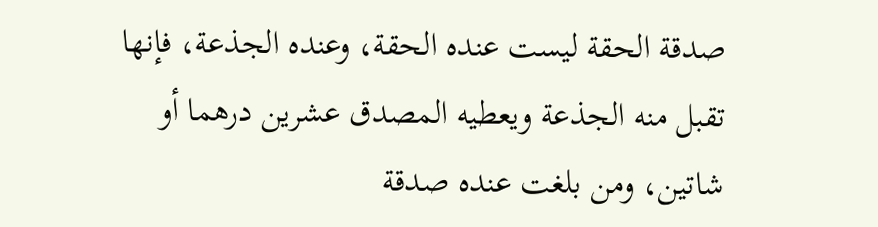صدقة الحقة ليست عنده الحقة، وعنده الجذعة، فإنها تقبل منه الجذعة ويعطيه المصدق عشرين درهما أو شاتين، ومن بلغت عنده صدقة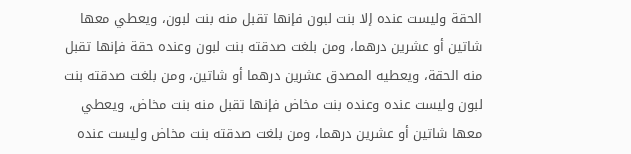الحقة وليست عنده إلا بنت لبون فإنها تقبل منه بنت لبون، ويعطي معها شاتين أو عشرين درهما، ومن بلغت صدقته بنت لبون وعنده حقة فإنها تقبل منه الحقة، ويعطيه المصدق عشرين درهما أو شاتين، ومن بلغت صدقته بنت لبون وليست عنده وعنده بنت مخاض فإنها تقبل منه بنت مخاض، ويعطي معها شاتين أو عشرين درهما، ومن بلغت صدقته بنت مخاض وليست عنده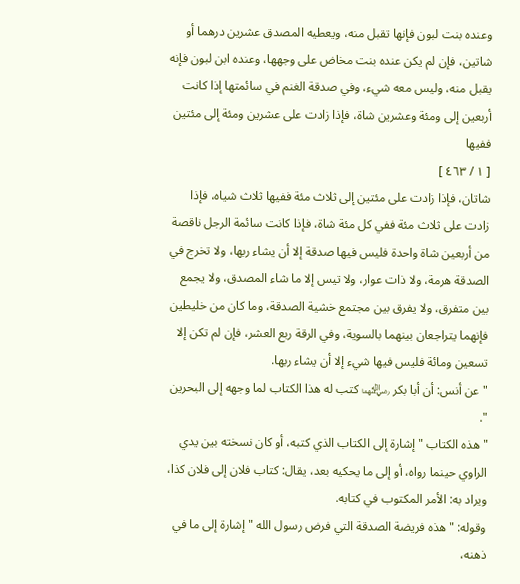وعنده بنت لبون فإنها تقبل منه، ويعطيه المصدق عشرين درهما أو شاتين، فإن لم يكن عنده بنت مخاض على وجهها، وعنده ابن لبون فإنه يقبل منه، وليس معه شيء، وفي صدقة الغنم في سائمتها إذا كانت أربعين إلى ومئة وعشرين شاة، فإذا زادت على عشرين ومئة إلى مئتين ففيها
[ ١ / ٤٦٣ ]
شاتان، فإذا زادت على مئتين إلى ثلاث مئة ففيها ثلاث شياه، فإذا زادت على ثلاث مئة ففي كل مئة شاة، فإذا كانت سائمة الرجل ناقصة من أربعين شاة واحدة فليس فيها صدقة إلا أن يشاء ربها، ولا تخرج في الصدقة هرمة، ولا ذات عوار، ولا تيس إلا ما شاء المصدق، ولا يجمع بين متفرق، ولا يفرق بين مجتمع خشية الصدقة، وما كان من خليطين فإنهما يتراجعان بينهما بالسوية، وفي الرقة ربع العشر، فإن لم تكن إلا تسعين ومائة فليس فيها شيء إلا أن يشاء ربها.
" عن أنس: أن أبا بكر ﵄ كتب له هذا الكتاب لما وجهه إلى البحرين ".
" هذه الكتاب " إشارة إلى الكتاب الذي كتبه، أو كان نسخته بين يدي الراوي حينما رواه، أو إلى ما يحكيه بعد، يقال: كتاب فلان إلى فلان كذا، ويراد به: الأمر المكتوب في كتابه.
وقوله: " هذه فريضة الصدقة التي فرض رسول الله " إشارة إلى ما في ذهنه،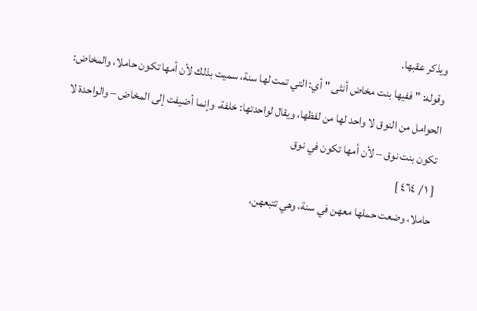ويذكر عقبها.
وقوله: " ففيها بنت مخاض أنثى " أي: التي تمت لها سنة، سميت بذلك لأن أمها تكون حاملا، والمخاض: الحوامل من النوق لا واحد لها من لفظها، ويقال لواحدتها: خلفة، وإنما أضيفت إلى المخاض – والواحدة لا تكون بنت نوق – لأن أمها تكون في نوق
[ ١ / ٤٦٤ ]
حاملا، وضعت حملها معهن في سنة، وهي تتبعهن،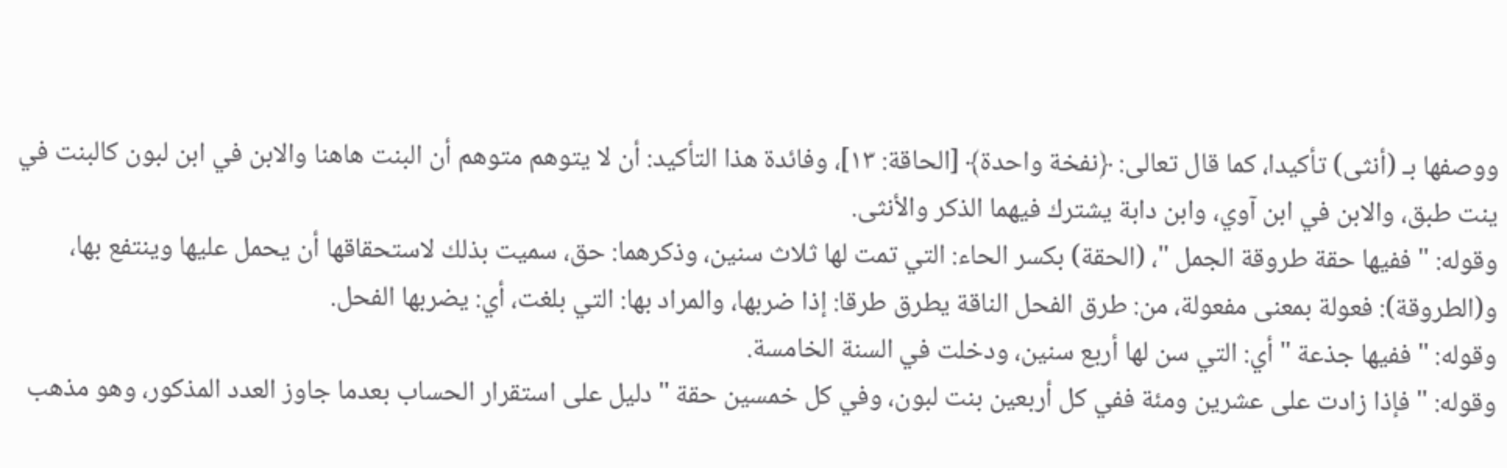ووصفها بـ (أنثى) تأكيدا، كما قال تعالى: ﴿نفخة واحدة﴾ [الحاقة: ١٣]، وفائدة هذا التأكيد: أن لا يتوهم متوهم أن البنت هاهنا والابن في ابن لبون كالبنت في ينت طبق، والابن في ابن آوي، وابن دابة يشترك فيهما الذكر والأنثى.
وقوله: " ففيها حقة طروقة الجمل "، (الحقة) بكسر الحاء: التي تمت لها ثلاث سنين، وذكرهما: حق، سميت بذلك لاستحقاقها أن يحمل عليها وينتفع بها، و(الطروقة): فعولة بمعنى مفعولة، من: طرق الفحل الناقة يطرق طرقا: إذا ضربها، والمراد بها: التي بلغت، أي: يضربها الفحل.
وقوله: " ففيها جذعة " أي: التي سن لها أربع سنين، ودخلت في السنة الخامسة.
وقوله: " فإذا زادت على عشرين ومئة ففي كل أربعين بنت لبون، وفي كل خمسين حقة " دليل على استقرار الحساب بعدما جاوز العدد المذكور، وهو مذهب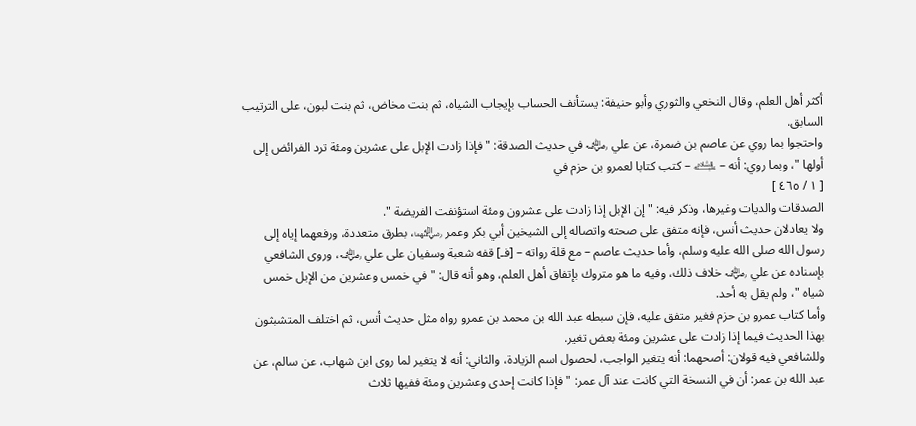أكثر أهل العلم، وقال النخعي والثوري وأبو حنيفة: يستأنف الحساب بإيجاب الشياه، ثم بنت مخاض، ثم بنت لبون، على الترتيب السابق.
واحتجوا بما روي عن عاصم بن ضمرة، عن علي ﵁ في حديث الصدقة: " فإذا زادت الإبل على عشرين ومئة ترد الفرائض إلى أولها "، وبما روي: أنه – ﵇ – كتب كتابا لعمرو بن حزم في
[ ١ / ٤٦٥ ]
الصدقات والديات وغيرها، وذكر فيه: " إن الإبل إذا زادت على عشرون ومئة استؤنفت الفريضة ".
ولا يعادلان حديث أنس، فإنه متفق على صحته واتصاله إلى الشيخين أبي بكر وعمر ﵄، بطرق متعددة، ورفعهما إياه إلى رسول الله صلى الله عليه وسلم، وأما حديث عاصم – مع قلة رواته – [فـ] قفه شعبة وسفيان على علي ﵁، وروى الشافعي بإسناده عن علي ﵁ خلاف ذلك، وفيه ما هو متروك بإتفاق أهل العلم، وهو أنه قال: " في خمس وعشرين من الإبل خمس شياه "، ولم يقل به أحد.
وأما كتاب عمرو بن حزم فغير متفق عليه، فإن سبطه عبد الله بن محمد بن عمرو رواه مثل حديث أنس، ثم اختلف المتشبثون بهذا الحديث فيما إذا زادت على عشرين ومئة بعض تغير.
وللشافعي فيه قولان: أصحهما: أنه يتغير الواجب، لحصول اسم الزيادة، والثاني: أنه لا يتغير لما روى ابن شهاب، عن سالم، عن عبد الله بن عمر: أن في النسخة التي كانت عند آل عمر: " فإذا كانت إحدى وعشرين ومئة ففيها ثلاث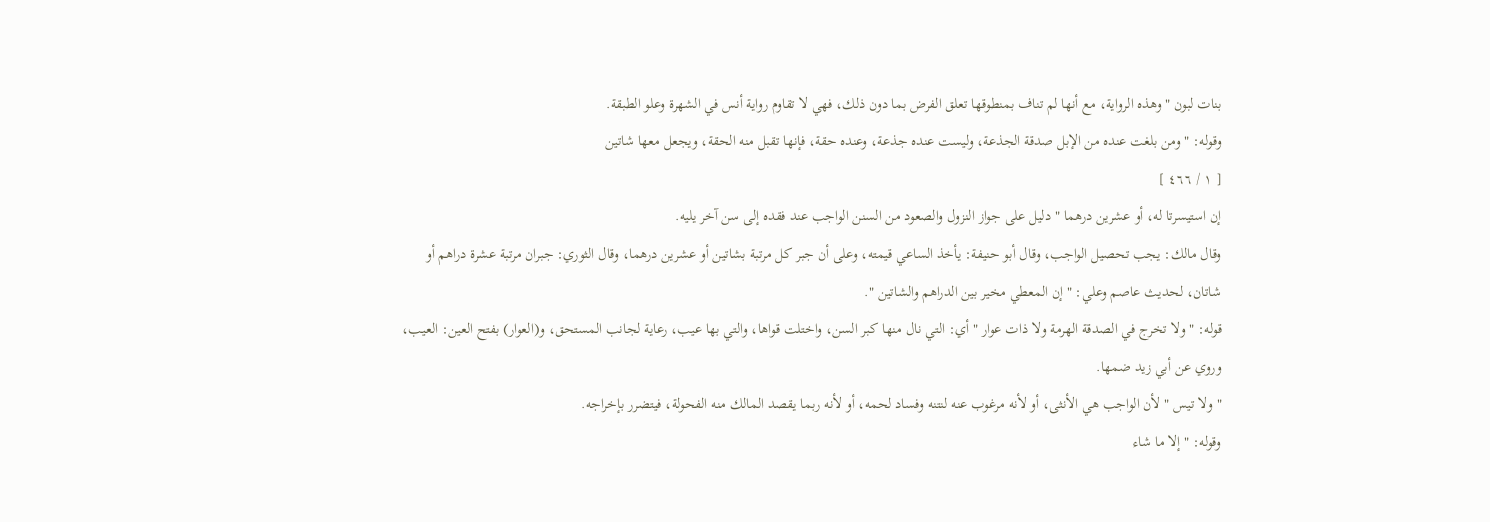بنات لبون " وهذه الرواية، مع أنها لم تناف بمنطوقها تعلق الفرض بما دون ذلك، فهي لا تقاوم رواية أنس في الشهرة وعلو الطبقة.
وقوله: " ومن بلغت عنده من الإبل صدقة الجذعة، وليست عنده جذعة، وعنده حقة، فإنها تقبل منه الحقة، ويجعل معها شاتين
[ ١ / ٤٦٦ ]
إن استيسرتا له، أو عشرين درهما " دليل على جواز النزول والصعود من السنن الواجب عند فقده إلى سن آخر يليه.
وقال مالك: يجب تحصيل الواجب، وقال أبو حنيفة: يأخذ الساعي قيمته، وعلى أن جبر كل مرتبة بشاتين أو عشرين درهما، وقال الثوري: جبران مرتبة عشرة دراهم أو شاتان، لحديث عاصم وعلي: " إن المعطي مخير بين الدراهم والشاتين ".
قوله: " ولا تخرج في الصدقة الهرمة ولا ذات عوار " أي: التي نال منها كبر السن، واختلت قواها، والتي بها عيب، رعاية لجانب المستحق، و(العوار) بفتح العين: العيب، وروي عن أبي زيد ضمها.
" ولا تيس " لأن الواجب هي الأنثى، أو لأنه مرغوب عنه لنتنه وفساد لحمه، أو لأنه ربما يقصد المالك منه الفحولة، فيتضرر بإخراجه.
وقوله: " إلا ما شاء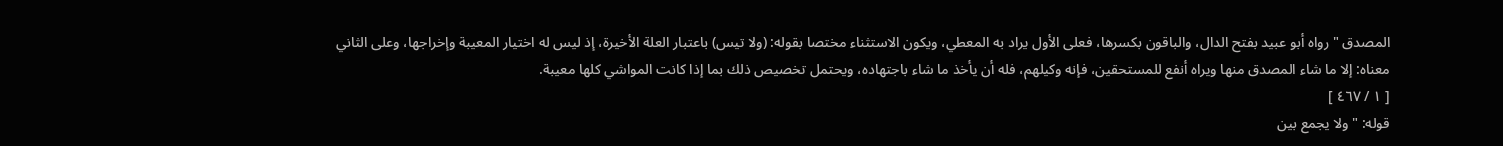المصدق " رواه أبو عبيد بفتح الدال، والباقون بكسرها، فعلى الأول يراد به المعطي، ويكون الاستثناء مختصا بقوله: (ولا تيس) باعتبار العلة الأخيرة، إذ ليس له اختيار المعيبة وإخراجها، وعلى الثاني معناه: إلا ما شاء المصدق منها ويراه أنفع للمستحقين، فإنه وكيلهم، فله أن يأخذ ما شاء باجتهاده، ويحتمل تخصيص ذلك بما إذا كانت المواشي كلها معيبة.
[ ١ / ٤٦٧ ]
قوله: " ولا يجمع بين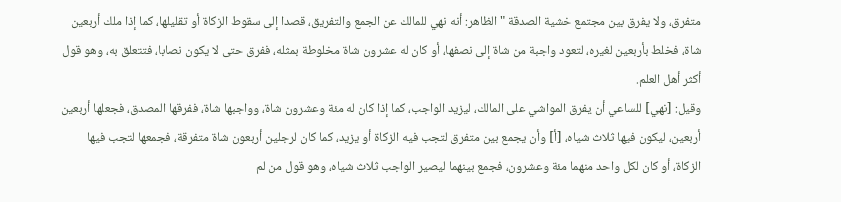متفرق، ولا يفرق بين مجتمع خشية الصدقة " الظاهر: أنه نهي للمالك عن الجمع والتفريق، قصدا إلى سقوط الزكاة أو تقليلها، كما إذا ملك أربعين شاة، فخلط بأربعين لغيره، لتعود واجبة من شاة إلى نصفها، أو كان له عشرون شاة مخلوطة بمثله، ففرق حتى لا يكون نصابا، فتتعلق به، وهو قول أكثر أهل العلم.
وقيل: [نهي] للساعي أن يفرق المواشي على المالك، ليزيد الواجب، كما إذا كان له مئة وعشرون شاة، وواجبها شاة، ففرقها المصدق، فجعلها أربعين أربعين، ليكون فيها ثلاث شياه، [أ] وأن يجمع بين متفرق لتجب فيه الزكاة أو يزيد، كما كان لرجلين أربعون شاة متفرقة، فجمعها لتجب فيها الزكاة، أو كان لكل واحد منهما مئة وعشرون، فجمع بينهما ليصير الواجب ثلاث شياه، وهو قول من لم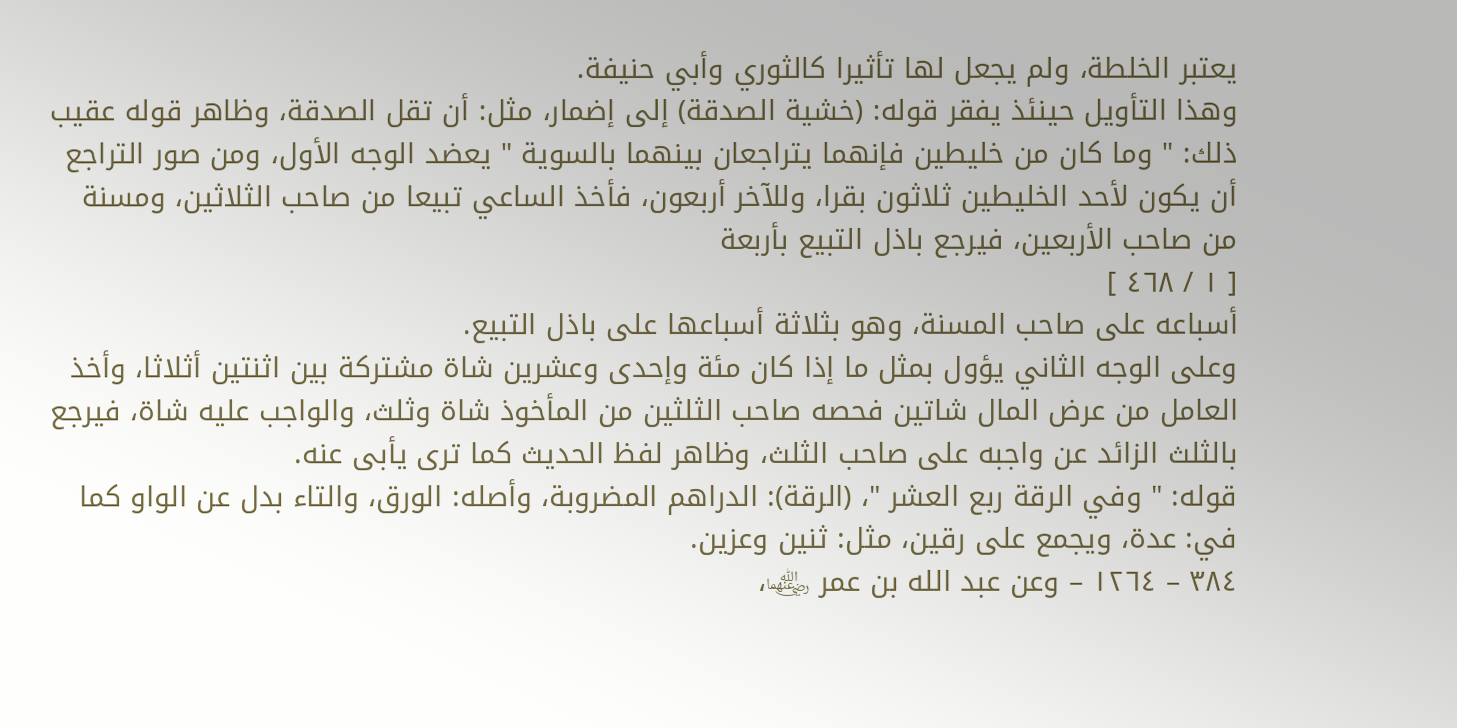يعتبر الخلطة، ولم يجعل لها تأثيرا كالثوري وأبي حنيفة.
وهذا التأويل حينئذ يفقر قوله: (خشية الصدقة) إلى إضمار، مثل: أن تقل الصدقة، وظاهر قوله عقيب ذلك: " وما كان من خليطين فإنهما يتراجعان بينهما بالسوية " يعضد الوجه الأول، ومن صور التراجع أن يكون لأحد الخليطين ثلاثون بقرا، وللآخر أربعون، فأخذ الساعي تبيعا من صاحب الثلاثين، ومسنة من صاحب الأربعين، فيرجع باذل التبيع بأربعة
[ ١ / ٤٦٨ ]
أسباعه على صاحب المسنة، وهو بثلاثة أسباعها على باذل التبيع.
وعلى الوجه الثاني يؤول بمثل ما إذا كان مئة وإحدى وعشرين شاة مشتركة بين اثنتين أثلاثا، وأخذ العامل من عرض المال شاتين فحصه صاحب الثلثين من المأخوذ شاة وثلث، والواجب عليه شاة، فيرجع بالثلث الزائد عن واجبه على صاحب الثلث، وظاهر لفظ الحديث كما ترى يأبى عنه.
قوله: " وفي الرقة ربع العشر "، (الرقة): الدراهم المضروبة، وأصله: الورق، والتاء بدل عن الواو كما في: عدة، ويجمع على رقين، مثل: ثنين وعزين.
٣٨٤ – ١٢٦٤ – وعن عبد الله بن عمر ﵄،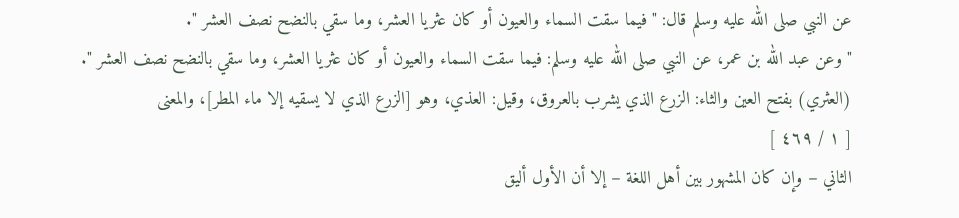عن النبي صلى الله عليه وسلم قال: " فيما سقت السماء والعيون أو كان عثريا العشر، وما سقي بالنضح نصف العشر ".
" وعن عبد الله بن عمر، عن النبي صلى الله عليه وسلم: فيما سقت السماء والعيون أو كان عثريا العشر، وما سقي بالنضح نصف العشر ".
(العثري) بفتح العين والثاء: الزرع الذي يشرب بالعروق، وقيل: العذي، وهو [الزرع الذي لا يسقيه إلا ماء المطر]، والمعنى
[ ١ / ٤٦٩ ]
الثاني – وإن كان المشهور بين أهل اللغة – إلا أن الأول أليق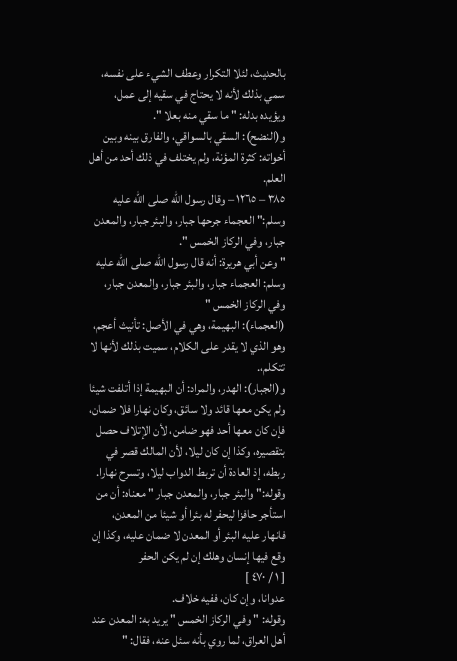بالحديث، لئلا التكرار وعطف الشيء على نفسه، سمي بذلك لأنه لا يحتاج في سقيه إلى عمل، ويؤيده بدله: " ما سقي منه بعلا ".
و(النضح): السقي بالسواقي، والفارق بينه وبين أخواته: كثرة المؤنة، ولم يختلف في ذلك أحد من أهل العلم.
٣٨٥ – ١٢٦٥ – وقال رسول الله صلى الله عليه وسلم:" العجماء جرحها جبار، والبئر جبار، والمعدن جبار، وفي الركاز الخمس ".
" وعن أبي هريرة: أنه قال رسول الله صلى الله عليه وسلم: العجماء جبار، والبئر جبار، والمعدن جبار، وفي الركاز الخمس "
(العجماء): البهيمة، وهي في الأصل: تأنيث أعجم، وهو الذي لا يقدر على الكلام، سميت بذلك لأنها لا تتكلم،.
و(الجبار): الهدر، والمراد: أن البهيمة إذا أتلفت شيئا ولم يكن معها قائد ولا سائق، وكان نهارا فلا ضمان، فإن كان معها أحد فهو ضامن، لأن الإتلاف حصل بتقصيره، وكذا إن كان ليلا، لأن المالك قصر في ربطه، إذ العادة أن تربط الدواب ليلا، وتسرح نهارا.
وقوله:" والبئر جبار، والمعدن جبار " معناه: أن من استأجر حافزا ليحفر له بئرا أو شيئا من المعدن، فانهار عليه البئر أو المعدن لا ضمان عليه، وكذا إن وقع فيها إنسان وهلك إن لم يكن الحفر
[ ١ / ٤٧٠ ]
عدوانا، وإن كان، ففيه خلاف.
وقوله: " وفي الركاز الخمس " يريد به: المعدن عند أهل العراق، لما روي بأنه سئل عنه، فقال: "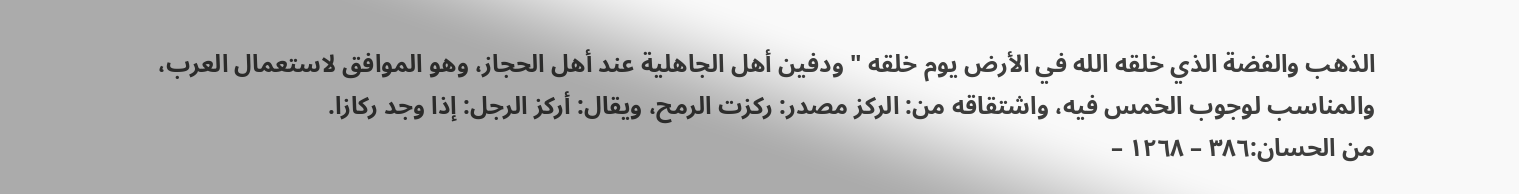الذهب والفضة الذي خلقه الله في الأرض يوم خلقه " ودفين أهل الجاهلية عند أهل الحجاز، وهو الموافق لاستعمال العرب، والمناسب لوجوب الخمس فيه، واشتقاقه من: الركز مصدر: ركزت الرمح، ويقال: أركز الرجل: إذا وجد ركازا.
من الحسان:٣٨٦ – ١٢٦٨ –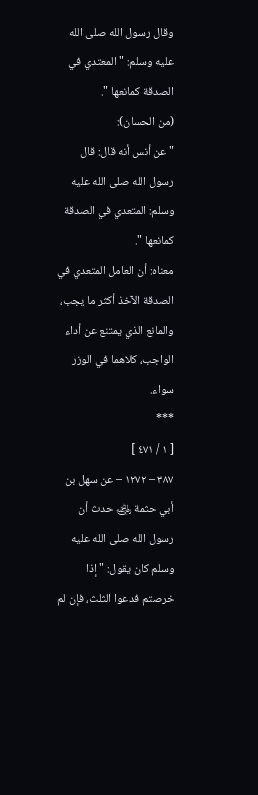وقال رسول الله صلى الله عليه وسلم: " المعتدي في الصدقة كمانعها ".
(من الحسان):
" عن أنس أنه قال: قال رسول الله صلى الله عليه وسلم: المتعدي في الصدقة كمانعها ".
معناه: أن العامل المتعدي في الصدقة الآخذ أكثر ما يجب، والمانع الذي يمتنع عن أداء الواجب، كلاهما في الوزر سواء.
***
[ ١ / ٤٧١ ]
٣٨٧ – ١٢٧٢ – عن سهل بن أبي حثمة ﵁ حدث أن رسول الله صلى الله عليه وسلم كان يقول: " إذا خرصتم فدعوا الثلث، فإن لم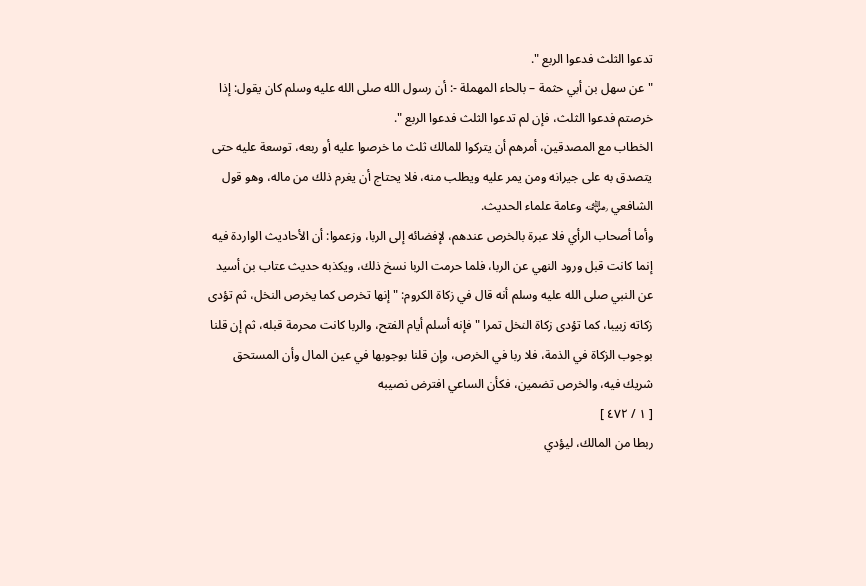تدعوا الثلث فدعوا الربع ".
" عن سهل بن أبي حثمة – بالحاء المهملة -: أن رسول الله صلى الله عليه وسلم كان يقول: إذا خرصتم فدعوا الثلث، فإن لم تدعوا الثلث فدعوا الربع ".
الخطاب مع المصدقين، أمرهم أن يتركوا للمالك ثلث ما خرصوا عليه أو ربعه، توسعة عليه حتى يتصدق به على جيرانه ومن يمر عليه ويطلب منه، فلا يحتاج أن يغرم ذلك من ماله، وهو قول الشافعي ﵁ وعامة علماء الحديث.
وأما أصحاب الرأي فلا عبرة بالخرص عندهم، لإفضائه إلى الربا، وزعموا: أن الأحاديث الواردة فيه إنما كانت قبل ورود النهي عن الربا، فلما حرمت الربا نسخ ذلك، ويكذبه حديث عتاب بن أسيد عن النبي صلى الله عليه وسلم أنه قال في زكاة الكروم: " إنها تخرص كما يخرص النخل، ثم تؤدى زكاته زبيبا، كما تؤدى زكاة النخل تمرا " فإنه أسلم أيام الفتح، والربا كانت محرمة قبله، ثم إن قلنا بوجوب الزكاة في الذمة، فلا ربا في الخرص، وإن قلنا بوجوبها في عين المال وأن المستحق شريك فيه، والخرص تضمين، فكأن الساعي افترض نصيبه
[ ١ / ٤٧٢ ]
ربطا من المالك، ليؤدي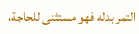التمر بدله فهو مستثنى للحاجة،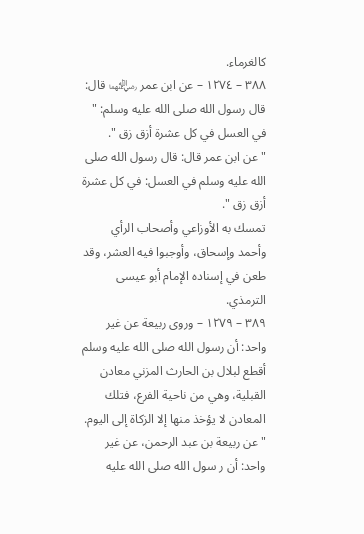كالغرماء.
٣٨٨ – ١٢٧٤ – عن ابن عمر ﵄ قال: قال رسول الله صلى الله عليه وسلم: " في العسل في كل عشرة أزق زق ".
" عن ابن عمر قال: قال رسول الله صلى الله عليه وسلم في العسل: في كل عشرة أزق زق ".
تمسك به الأوزاعي وأصحاب الرأي وأحمد وإسحاق، وأوجبوا فيه العشر، وقد طعن في إسناده الإمام أبو عيسى الترمذي.
٣٨٩ – ١٢٧٩ – وروى ربيعة عن غير واحد: أن رسول الله صلى الله عليه وسلم أقطع لبلال بن الحارث المزني معادن القبلية، وهي من ناحية الفرع، فتلك المعادن لا يؤخذ منها إلا الزكاة إلى اليوم.
" عن ربيعة بن عبد الرحمن، عن غير واحد: أن ر سول الله صلى الله عليه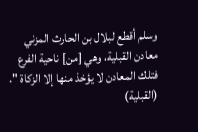وسلم أقطع لبلال بن الحارث المزني معادن القبلية، وهي [من] ناحية الفرع فتلك المعادن لا يؤخذ منها إلا الزكاة ".
(القبلية)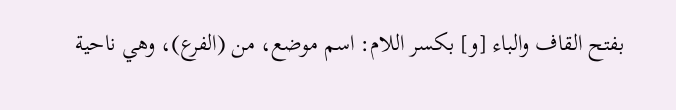بفتح القاف والباء [و] بكسر اللام: اسم موضع، من (الفرع)، وهي ناحية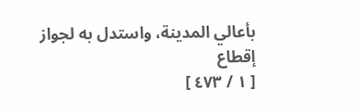بأعالي المدينة، واستدل به لجواز إقطاع
[ ١ / ٤٧٣ ]